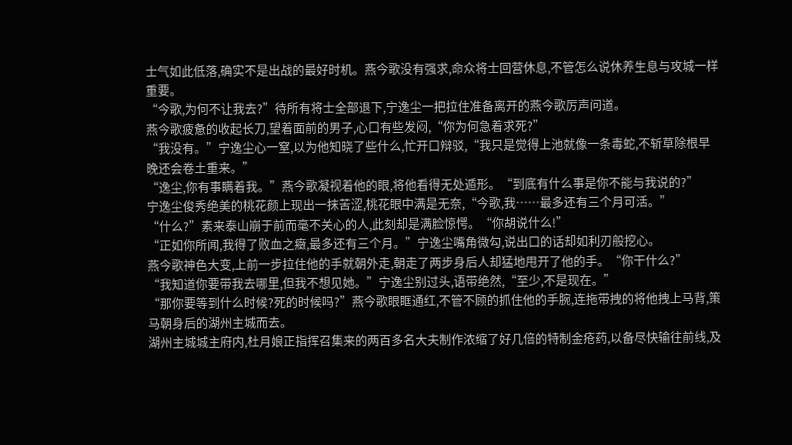士气如此低落,确实不是出战的最好时机。燕今歌没有强求,命众将士回营休息,不管怎么说休养生息与攻城一样重要。
“今歌,为何不让我去?”待所有将士全部退下,宁逸尘一把拉住准备离开的燕今歌厉声问道。
燕今歌疲惫的收起长刀,望着面前的男子,心口有些发闷,“你为何急着求死?”
“我没有。”宁逸尘心一窒,以为他知晓了些什么,忙开口辩驳,“我只是觉得上池就像一条毒蛇,不斩草除根早晚还会卷土重来。”
“逸尘,你有事瞒着我。”燕今歌凝视着他的眼,将他看得无处遁形。“到底有什么事是你不能与我说的?”
宁逸尘俊秀绝美的桃花颜上现出一抹苦涩,桃花眼中满是无奈,“今歌,我……最多还有三个月可活。”
“什么?”素来泰山崩于前而毫不关心的人,此刻却是满脸惊愕。“你胡说什么!”
“正如你所闻,我得了败血之癥,最多还有三个月。”宁逸尘嘴角微勾,说出口的话却如利刃般挖心。
燕今歌神色大变,上前一步拉住他的手就朝外走,朝走了两步身后人却猛地甩开了他的手。“你干什么?”
“我知道你要带我去哪里,但我不想见她。”宁逸尘别过头,语带绝然,“至少,不是现在。”
“那你要等到什么时候?死的时候吗?”燕今歌眼眶通红,不管不顾的抓住他的手腕,连拖带拽的将他拽上马背,策马朝身后的湖州主城而去。
湖州主城城主府内,杜月娘正指挥召集来的两百多名大夫制作浓缩了好几倍的特制金疮药,以备尽快输往前线,及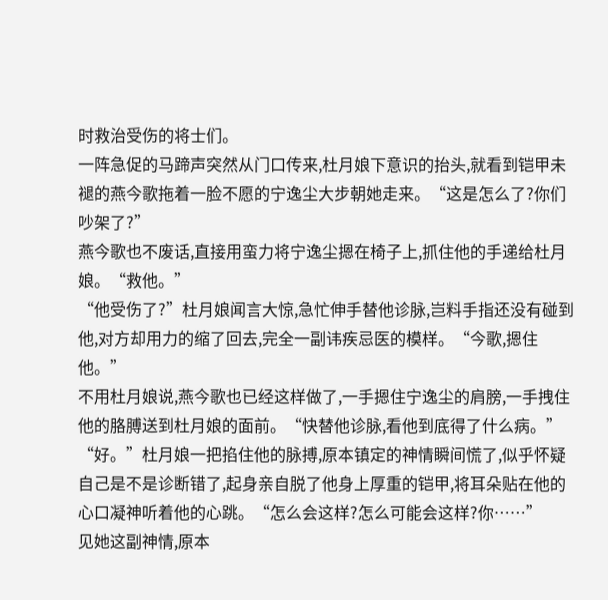时救治受伤的将士们。
一阵急促的马蹄声突然从门口传来,杜月娘下意识的抬头,就看到铠甲未褪的燕今歌拖着一脸不愿的宁逸尘大步朝她走来。“这是怎么了?你们吵架了?”
燕今歌也不废话,直接用蛮力将宁逸尘摁在椅子上,抓住他的手递给杜月娘。“救他。”
“他受伤了?”杜月娘闻言大惊,急忙伸手替他诊脉,岂料手指还没有碰到他,对方却用力的缩了回去,完全一副讳疾忌医的模样。“今歌,摁住他。”
不用杜月娘说,燕今歌也已经这样做了,一手摁住宁逸尘的肩膀,一手拽住他的胳膊送到杜月娘的面前。“快替他诊脉,看他到底得了什么病。”
“好。”杜月娘一把掐住他的脉搏,原本镇定的神情瞬间慌了,似乎怀疑自己是不是诊断错了,起身亲自脱了他身上厚重的铠甲,将耳朵贴在他的心口凝神听着他的心跳。“怎么会这样?怎么可能会这样?你……”
见她这副神情,原本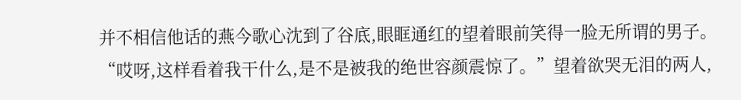并不相信他话的燕今歌心沈到了谷底,眼眶通红的望着眼前笑得一脸无所谓的男子。
“哎呀,这样看着我干什么,是不是被我的绝世容颜震惊了。”望着欲哭无泪的两人,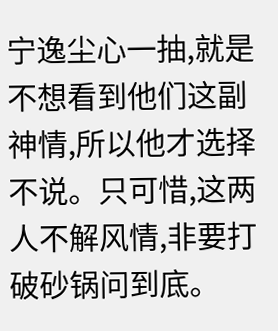宁逸尘心一抽,就是不想看到他们这副神情,所以他才选择不说。只可惜,这两人不解风情,非要打破砂锅问到底。